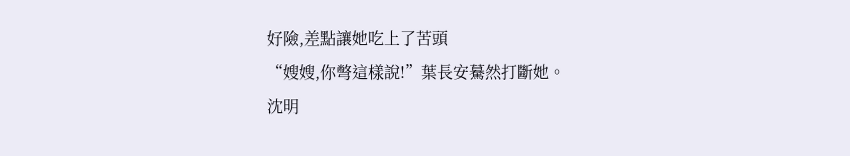好險,差點讓她吃上了苦頭
“嫂嫂,你彆這樣說!”葉長安驀然打斷她。
沈明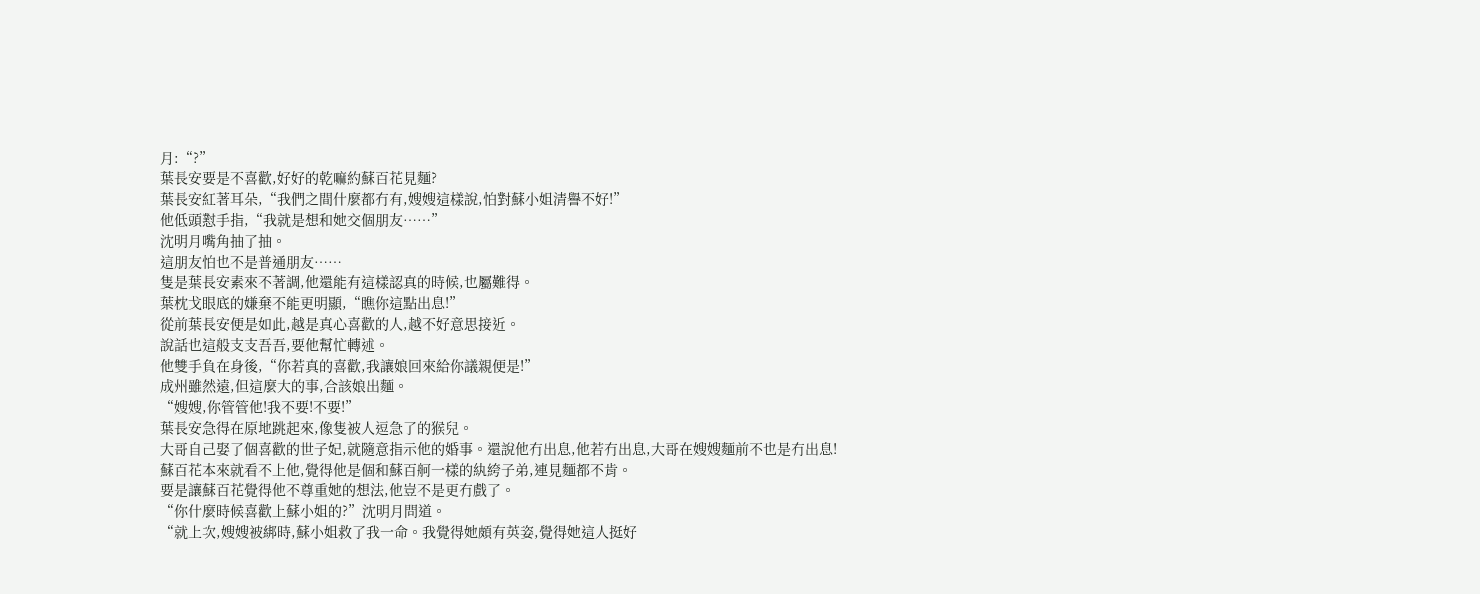月:“?”
葉長安要是不喜歡,好好的乾嘛約蘇百花見麵?
葉長安紅著耳朵,“我們之間什麼都冇有,嫂嫂這樣說,怕對蘇小姐清譽不好!”
他低頭懟手指,“我就是想和她交個朋友……”
沈明月嘴角抽了抽。
這朋友怕也不是普通朋友……
隻是葉長安素來不著調,他還能有這樣認真的時候,也屬難得。
葉枕戈眼底的嫌棄不能更明顯,“瞧你這點出息!”
從前葉長安便是如此,越是真心喜歡的人,越不好意思接近。
說話也這般支支吾吾,要他幫忙轉述。
他雙手負在身後,“你若真的喜歡,我讓娘回來給你議親便是!”
成州雖然遠,但這麼大的事,合該娘出麵。
“嫂嫂,你管管他!我不要!不要!”
葉長安急得在原地跳起來,像隻被人逗急了的猴兒。
大哥自己娶了個喜歡的世子妃,就隨意指示他的婚事。還說他冇出息,他若冇出息,大哥在嫂嫂麵前不也是冇出息!
蘇百花本來就看不上他,覺得他是個和蘇百舸一樣的紈絝子弟,連見麵都不肯。
要是讓蘇百花覺得他不尊重她的想法,他豈不是更冇戲了。
“你什麼時候喜歡上蘇小姐的?”沈明月問道。
“就上次,嫂嫂被綁時,蘇小姐救了我一命。我覺得她頗有英姿,覺得她這人挺好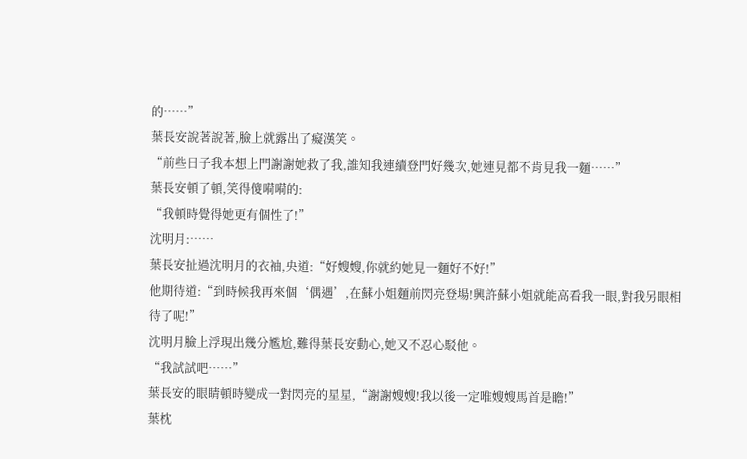的……”
葉長安說著說著,臉上就露出了癡漢笑。
“前些日子我本想上門謝謝她救了我,誰知我連續登門好幾次,她連見都不肯見我一麵……”
葉長安頓了頓,笑得傻嗬嗬的:
“我頓時覺得她更有個性了!”
沈明月:……
葉長安扯過沈明月的衣袖,央道:“好嫂嫂,你就約她見一麵好不好!”
他期待道:“到時候我再來個‘偶遇’,在蘇小姐麵前閃亮登場!興許蘇小姐就能高看我一眼,對我另眼相待了呢!”
沈明月臉上浮現出幾分尷尬,難得葉長安動心,她又不忍心駁他。
“我試試吧……”
葉長安的眼睛頓時變成一對閃亮的星星,“謝謝嫂嫂!我以後一定唯嫂嫂馬首是瞻!”
葉枕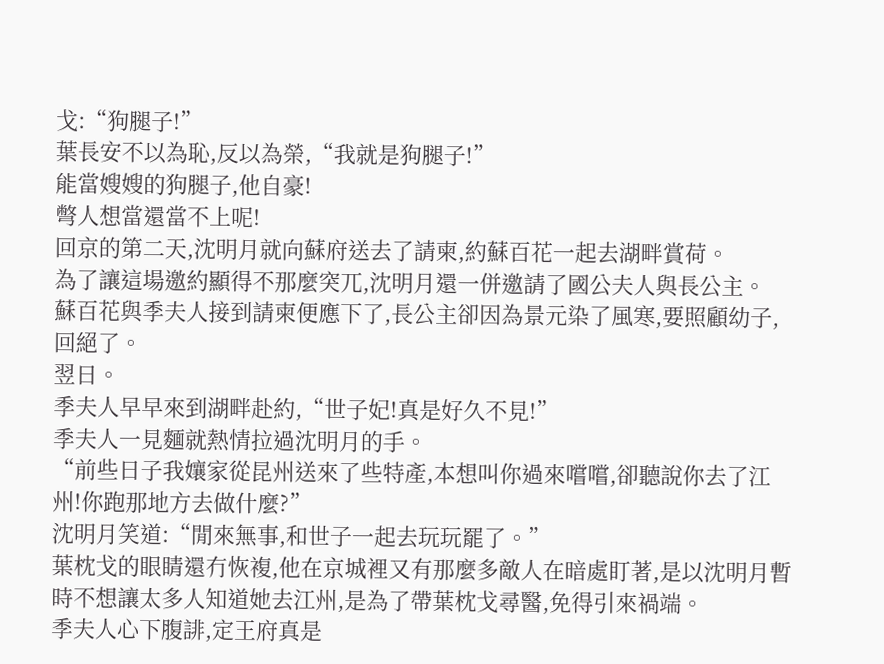戈:“狗腿子!”
葉長安不以為恥,反以為榮,“我就是狗腿子!”
能當嫂嫂的狗腿子,他自豪!
彆人想當還當不上呢!
回京的第二天,沈明月就向蘇府送去了請柬,約蘇百花一起去湖畔賞荷。
為了讓這場邀約顯得不那麼突兀,沈明月還一併邀請了國公夫人與長公主。
蘇百花與季夫人接到請柬便應下了,長公主卻因為景元染了風寒,要照顧幼子,回絕了。
翌日。
季夫人早早來到湖畔赴約,“世子妃!真是好久不見!”
季夫人一見麵就熱情拉過沈明月的手。
“前些日子我孃家從昆州送來了些特產,本想叫你過來嚐嚐,卻聽說你去了江州!你跑那地方去做什麼?”
沈明月笑道:“閒來無事,和世子一起去玩玩罷了。”
葉枕戈的眼睛還冇恢複,他在京城裡又有那麼多敵人在暗處盯著,是以沈明月暫時不想讓太多人知道她去江州,是為了帶葉枕戈尋醫,免得引來禍端。
季夫人心下腹誹,定王府真是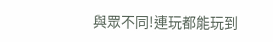與眾不同!連玩都能玩到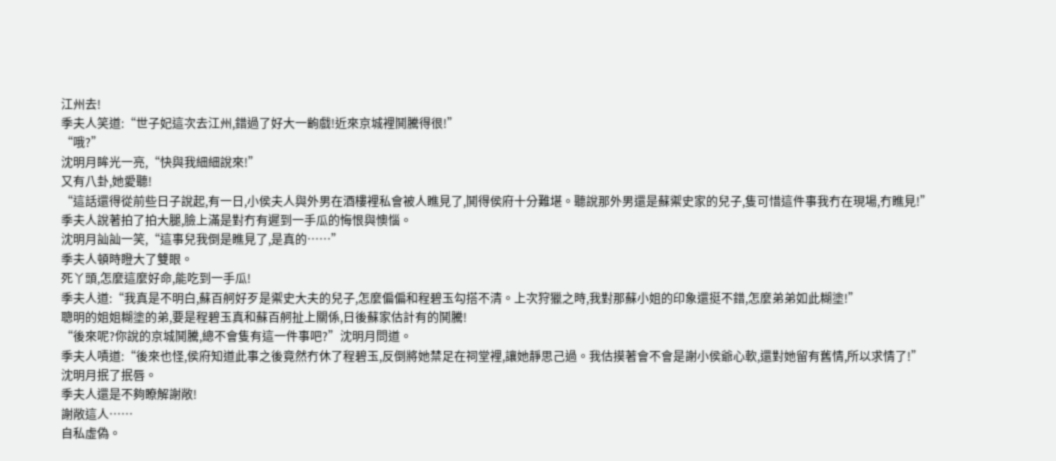江州去!
季夫人笑道:“世子妃這次去江州,錯過了好大一齣戲!近來京城裡鬨騰得很!”
“哦?”
沈明月眸光一亮,“快與我細細說來!”
又有八卦,她愛聽!
“這話還得從前些日子說起,有一日,小侯夫人與外男在酒樓裡私會被人瞧見了,鬨得侯府十分難堪。聽說那外男還是蘇禦史家的兒子,隻可惜這件事我冇在現場,冇瞧見!”
季夫人說著拍了拍大腿,臉上滿是對冇有遲到一手瓜的悔恨與懊惱。
沈明月訕訕一笑,“這事兒我倒是瞧見了,是真的……”
季夫人頓時瞪大了雙眼。
死丫頭,怎麼這麼好命,能吃到一手瓜!
季夫人道:“我真是不明白,蘇百舸好歹是禦史大夫的兒子,怎麼偏偏和程碧玉勾搭不清。上次狩獵之時,我對那蘇小姐的印象還挺不錯,怎麼弟弟如此糊塗!”
聰明的姐姐糊塗的弟,要是程碧玉真和蘇百舸扯上關係,日後蘇家估計有的鬨騰!
“後來呢?你說的京城鬨騰,總不會隻有這一件事吧?”沈明月問道。
季夫人嘖道:“後來也怪,侯府知道此事之後竟然冇休了程碧玉,反倒將她禁足在祠堂裡,讓她靜思己過。我估摸著會不會是謝小侯爺心軟,還對她留有舊情,所以求情了!”
沈明月抿了抿唇。
季夫人還是不夠瞭解謝敞!
謝敞這人……
自私虛偽。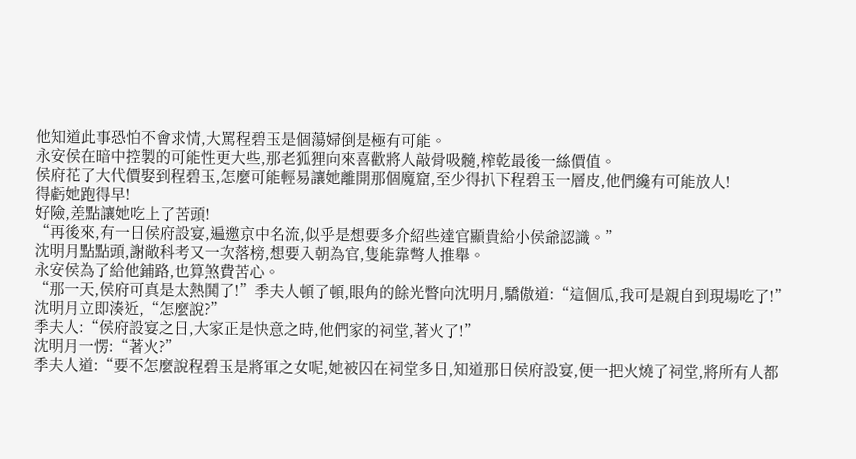他知道此事恐怕不會求情,大罵程碧玉是個蕩婦倒是極有可能。
永安侯在暗中控製的可能性更大些,那老狐狸向來喜歡將人敲骨吸髓,榨乾最後一絲價值。
侯府花了大代價娶到程碧玉,怎麼可能輕易讓她離開那個魔窟,至少得扒下程碧玉一層皮,他們纔有可能放人!
得虧她跑得早!
好險,差點讓她吃上了苦頭!
“再後來,有一日侯府設宴,遍邀京中名流,似乎是想要多介紹些達官顯貴給小侯爺認識。”
沈明月點點頭,謝敞科考又一次落榜,想要入朝為官,隻能靠彆人推舉。
永安侯為了給他鋪路,也算煞費苦心。
“那一天,侯府可真是太熱鬨了!”季夫人頓了頓,眼角的餘光瞥向沈明月,驕傲道:“這個瓜,我可是親自到現場吃了!”
沈明月立即湊近,“怎麼說?”
季夫人:“侯府設宴之日,大家正是快意之時,他們家的祠堂,著火了!”
沈明月一愣:“著火?”
季夫人道:“要不怎麼說程碧玉是將軍之女呢,她被囚在祠堂多日,知道那日侯府設宴,便一把火燒了祠堂,將所有人都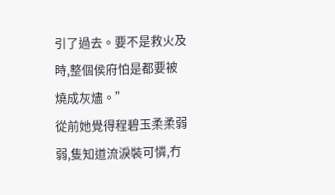引了過去。要不是救火及時,整個侯府怕是都要被燒成灰燼。”
從前她覺得程碧玉柔柔弱弱,隻知道流淚裝可憐,冇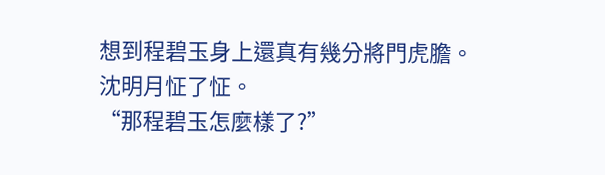想到程碧玉身上還真有幾分將門虎膽。
沈明月怔了怔。
“那程碧玉怎麼樣了?”